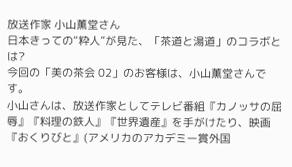放送作家 小山薫堂さん
日本きっての“粋人”が見た、「茶道と湯道」のコラボとは?
今回の「美の茶会 02」のお客様は、小山薫堂さんです。
小山さんは、放送作家としてテレビ番組『カノッサの屈辱』『料理の鉄人』『世界遺産』を手がけたり、映画『おくりびと』(アメリカのアカデミー賞外国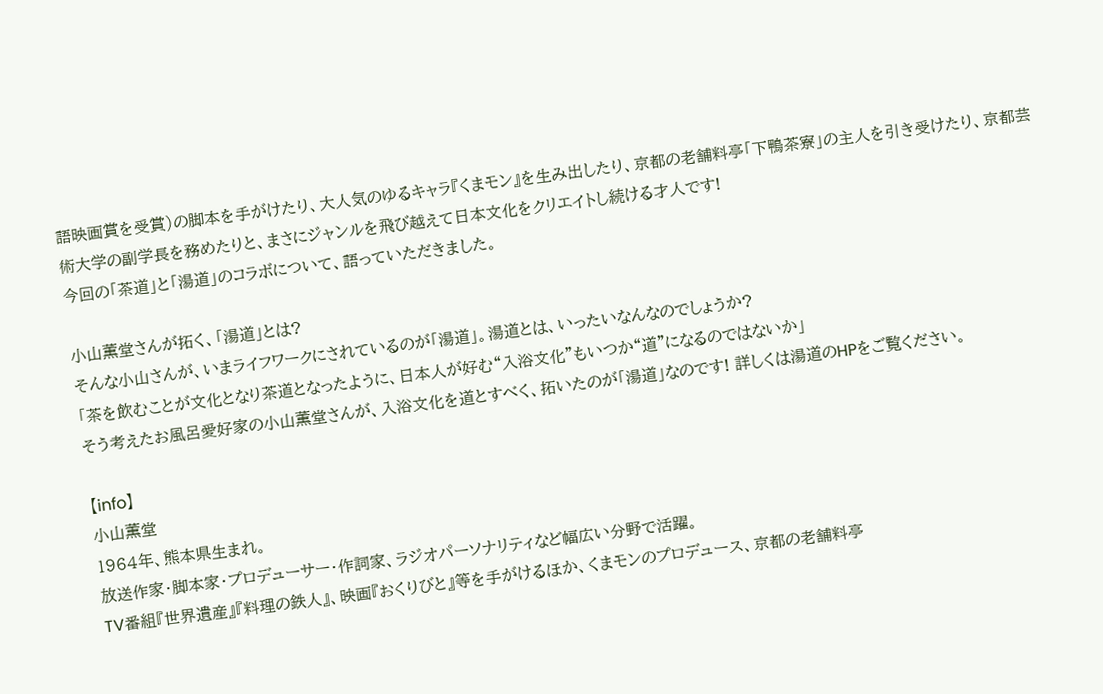語映画賞を受賞)の脚本を手がけたり、大人気のゆるキャラ『くまモン』を生み出したり、京都の老舗料亭「下鴨茶寮」の主人を引き受けたり、京都芸術大学の副学長を務めたりと、まさにジャンルを飛び越えて日本文化をクリエイトし続ける才人です!
今回の「茶道」と「湯道」のコラボについて、語っていただきました。

小山薫堂さんが拓く、「湯道」とは?
そんな小山さんが、いまライフワークにされているのが「湯道」。湯道とは、いったいなんなのでしょうか?
「茶を飲むことが文化となり茶道となったように、日本人が好む“入浴文化”もいつか“道”になるのではないか」
そう考えたお風呂愛好家の小山薫堂さんが、入浴文化を道とすべく、拓いたのが「湯道」なのです! 詳しくは湯道のHPをご覧ください。

【info】
小山薫堂
1964年、熊本県生まれ。
放送作家・脚本家・プロデューサー・作詞家、ラジオパーソナリティなど幅広い分野で活躍。
TV番組『世界遺産』『料理の鉄人』、映画『おくりびと』等を手がけるほか、くまモンのプロデュース、京都の老舗料亭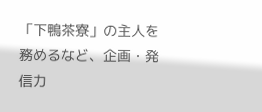「下鴨茶寮」の主人を務めるなど、企画・発信力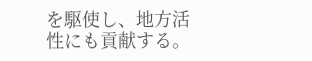を駆使し、地方活性にも貢献する。